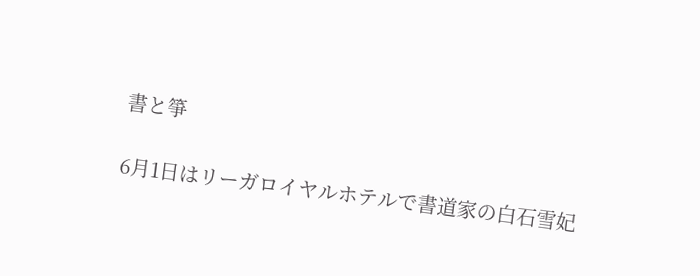書と箏

6月1日はリーガロイヤルホテルで書道家の白石雪妃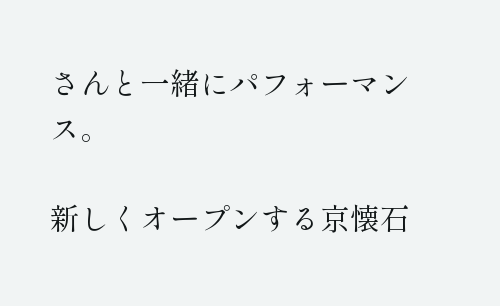さんと一緒にパフォーマンス。

新しくオープンする京懐石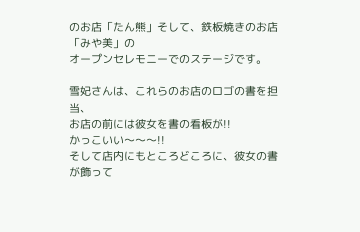のお店「たん熊」そして、鉄板焼きのお店「みや美」の
オープンセレモニーでのステージです。

雪妃さんは、これらのお店のロゴの書を担当、
お店の前には彼女を書の看板が!!
かっこいい〜〜〜!!
そして店内にもところどころに、彼女の書が飾って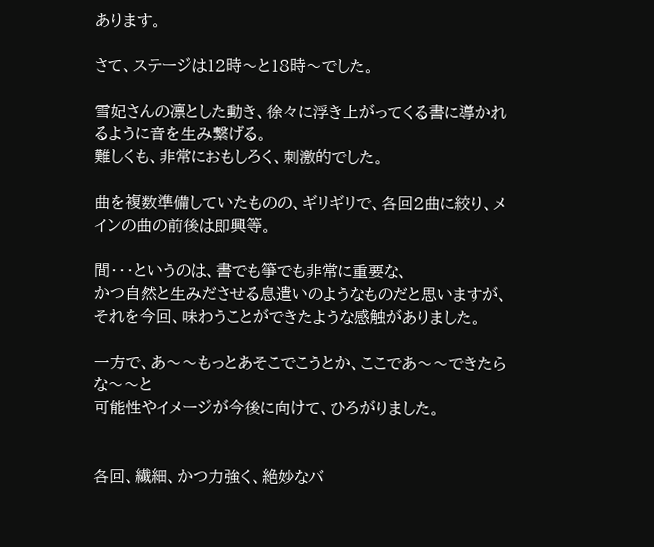あります。

さて、ステージは12時〜と18時〜でした。

雪妃さんの凛とした動き、徐々に浮き上がってくる書に導かれるように音を生み繋げる。
難しくも、非常におもしろく、刺激的でした。

曲を複数準備していたものの、ギリギリで、各回2曲に絞り、メインの曲の前後は即興等。

間・・・というのは、書でも箏でも非常に重要な、
かつ自然と生みださせる息遣いのようなものだと思いますが、
それを今回、味わうことができたような感触がありました。

一方で、あ〜〜もっとあそこでこうとか、ここであ〜〜できたらな〜〜と
可能性やイメージが今後に向けて、ひろがりました。


各回、繊細、かつ力強く、絶妙なバ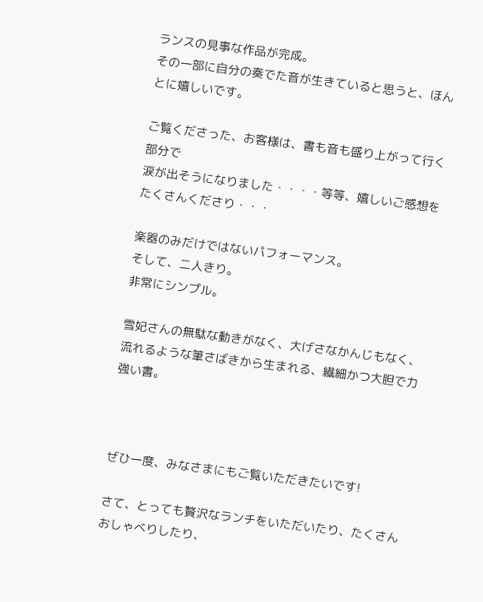ランスの見事な作品が完成。
その一部に自分の奏でた音が生きていると思うと、ほんとに嬉しいです。

ご覧くださった、お客様は、書も音も盛り上がって行く部分で
涙が出そうになりました・・・・等等、嬉しいご感想をたくさんくださり・・・

楽器のみだけではないパフォーマンス。
そして、二人きり。
非常にシンプル。

雪妃さんの無駄な動きがなく、大げさなかんじもなく、
流れるような筆さばきから生まれる、繊細かつ大胆で力強い書。



ぜひ一度、みなさまにもご覧いただきたいです!

さて、とっても贅沢なランチをいただいたり、たくさんおしゃべりしたり、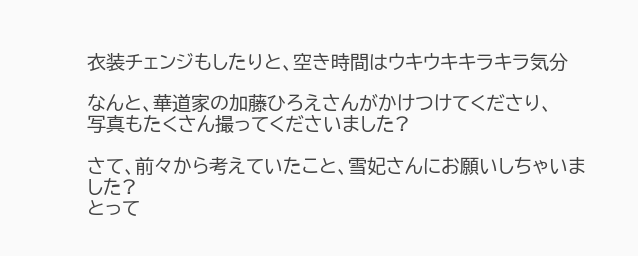衣装チェンジもしたりと、空き時間はウキウキキラキラ気分

なんと、華道家の加藤ひろえさんがかけつけてくださり、
写真もたくさん撮ってくださいました?

さて、前々から考えていたこと、雪妃さんにお願いしちゃいました?
とって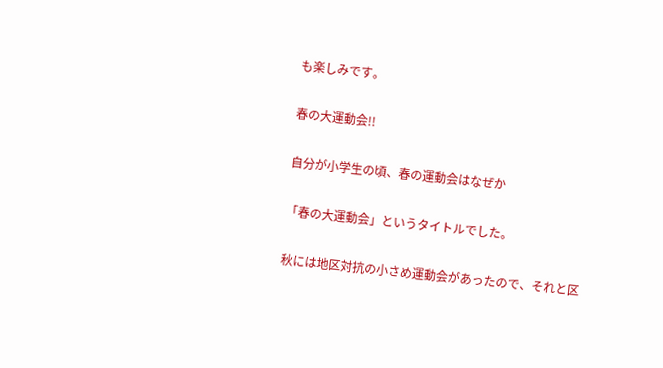も楽しみです。

春の大運動会!!

自分が小学生の頃、春の運動会はなぜか

「春の大運動会」というタイトルでした。

秋には地区対抗の小さめ運動会があったので、それと区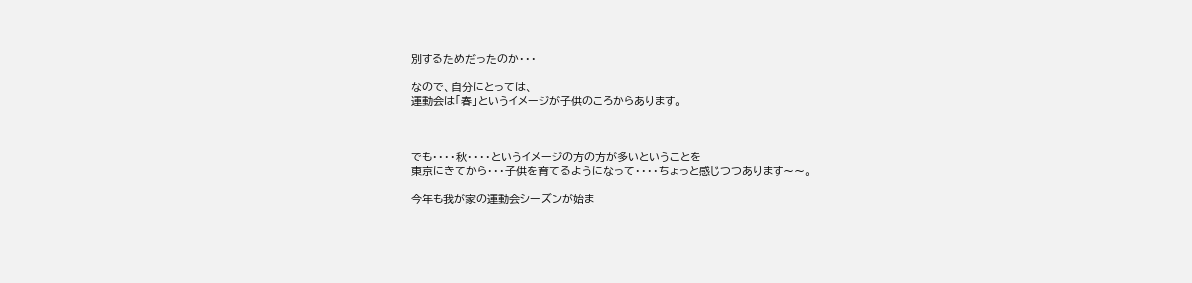別するためだったのか・・・

なので、自分にとっては、
運動会は「春」というイメージが子供のころからあります。



でも・・・・秋・・・・というイメージの方の方が多いということを
東京にきてから・・・子供を育てるようになって・・・・ちょっと感じつつあります〜〜。

今年も我が家の運動会シーズンが始ま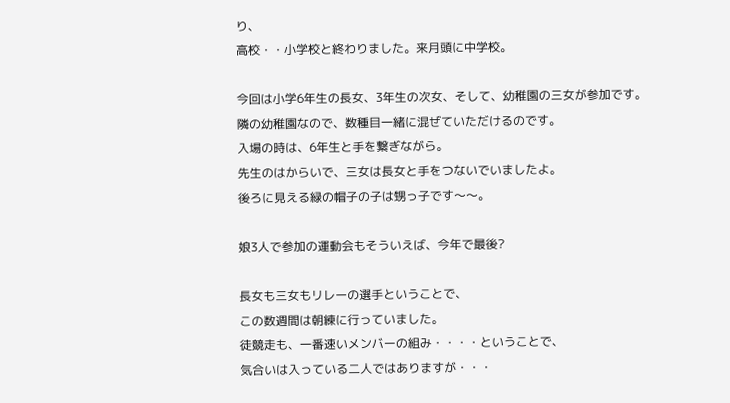り、
高校・・小学校と終わりました。来月頭に中学校。

今回は小学6年生の長女、3年生の次女、そして、幼稚園の三女が参加です。
隣の幼稚園なので、数種目一緒に混ぜていただけるのです。
入場の時は、6年生と手を繋ぎながら。
先生のはからいで、三女は長女と手をつないでいましたよ。
後ろに見える緑の帽子の子は甥っ子です〜〜。

娘3人で参加の運動会もそういえば、今年で最後?

長女も三女もリレーの選手ということで、
この数週間は朝練に行っていました。
徒競走も、一番速いメンバーの組み・・・・ということで、
気合いは入っている二人ではありますが・・・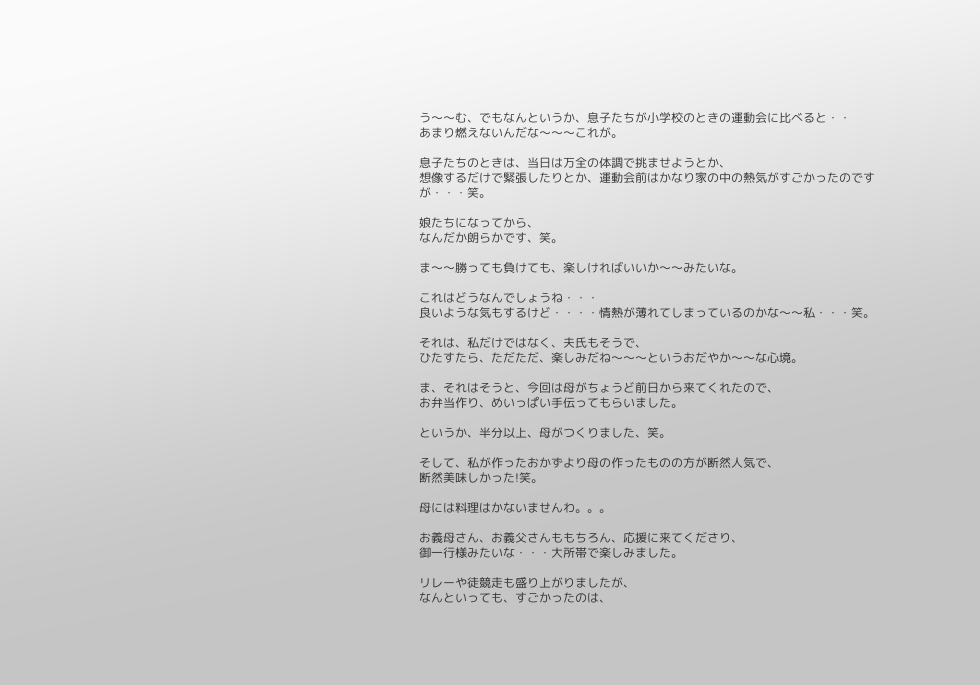う〜〜む、でもなんというか、息子たちが小学校のときの運動会に比べると・・
あまり燃えないんだな〜〜〜これが。

息子たちのときは、当日は万全の体調で挑ませようとか、
想像するだけで緊張したりとか、運動会前はかなり家の中の熱気がすごかったのですが・・・笑。

娘たちになってから、
なんだか朗らかです、笑。

ま〜〜勝っても負けても、楽しければいいか〜〜みたいな。

これはどうなんでしょうね・・・
良いような気もするけど・・・・情熱が薄れてしまっているのかな〜〜私・・・笑。

それは、私だけではなく、夫氏もそうで、
ひたすたら、ただただ、楽しみだね〜〜〜というおだやか〜〜な心境。

ま、それはそうと、今回は母がちょうど前日から来てくれたので、
お弁当作り、めいっぱい手伝ってもらいました。

というか、半分以上、母がつくりました、笑。

そして、私が作ったおかずより母の作ったものの方が断然人気で、
断然美味しかった!笑。

母には料理はかないませんわ。。。

お義母さん、お義父さんももちろん、応援に来てくださり、
御一行様みたいな・・・大所帯で楽しみました。

リレーや徒競走も盛り上がりましたが、
なんといっても、すごかったのは、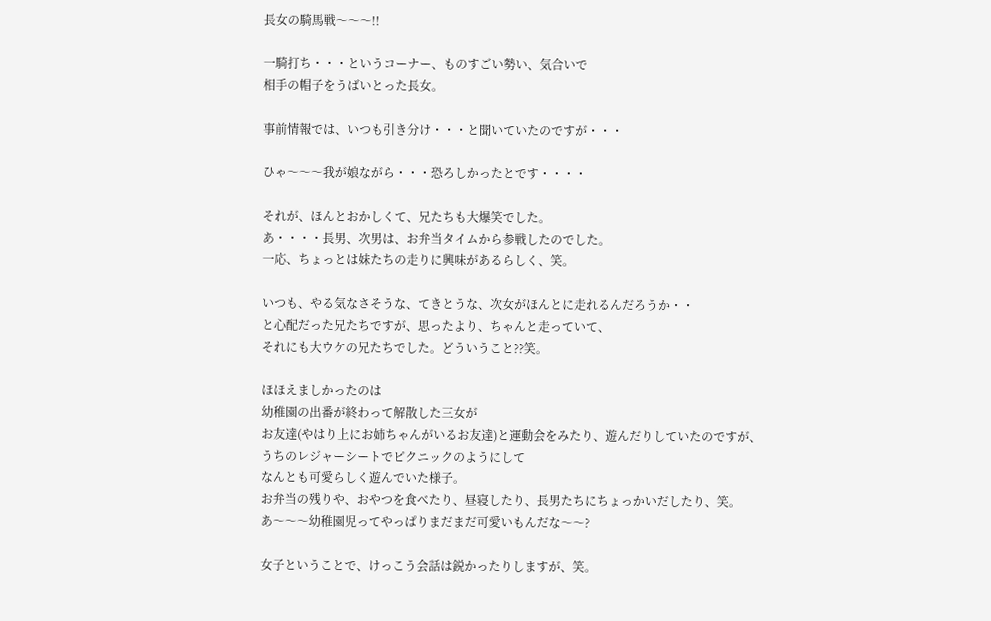長女の騎馬戦〜〜〜!!

一騎打ち・・・というコーナー、ものすごい勢い、気合いで
相手の帽子をうばいとった長女。

事前情報では、いつも引き分け・・・と聞いていたのですが・・・

ひゃ〜〜〜我が娘ながら・・・恐ろしかったとです・・・・

それが、ほんとおかしくて、兄たちも大爆笑でした。
あ・・・・長男、次男は、お弁当タイムから参戦したのでした。
一応、ちょっとは妹たちの走りに興味があるらしく、笑。

いつも、やる気なさそうな、てきとうな、次女がほんとに走れるんだろうか・・
と心配だった兄たちですが、思ったより、ちゃんと走っていて、
それにも大ウケの兄たちでした。どういうこと??笑。

ほほえましかったのは
幼稚園の出番が終わって解散した三女が
お友達(やはり上にお姉ちゃんがいるお友達)と運動会をみたり、遊んだりしていたのですが、
うちのレジャーシートでピクニックのようにして
なんとも可愛らしく遊んでいた様子。
お弁当の残りや、おやつを食べたり、昼寝したり、長男たちにちょっかいだしたり、笑。
あ〜〜〜幼稚園児ってやっぱりまだまだ可愛いもんだな〜〜?

女子ということで、けっこう会話は鋭かったりしますが、笑。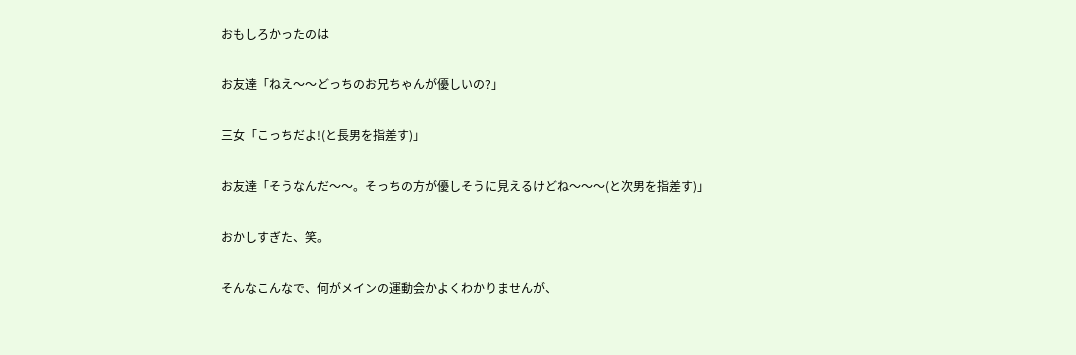おもしろかったのは

お友達「ねえ〜〜どっちのお兄ちゃんが優しいの?」

三女「こっちだよ!(と長男を指差す)」

お友達「そうなんだ〜〜。そっちの方が優しそうに見えるけどね〜〜〜(と次男を指差す)」

おかしすぎた、笑。

そんなこんなで、何がメインの運動会かよくわかりませんが、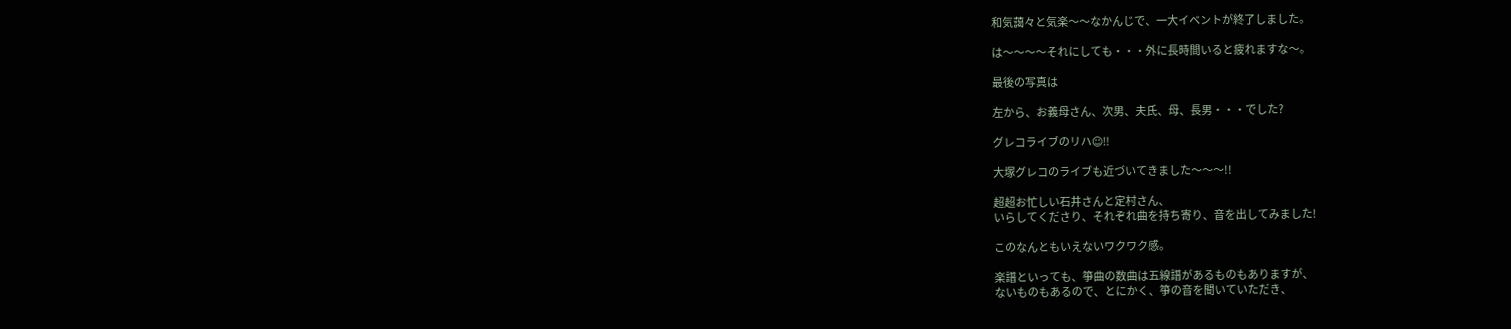和気藹々と気楽〜〜なかんじで、一大イベントが終了しました。

は〜〜〜〜それにしても・・・外に長時間いると疲れますな〜。

最後の写真は

左から、お義母さん、次男、夫氏、母、長男・・・でした?

グレコライブのリハ☺‼

大塚グレコのライブも近づいてきました〜〜〜!!

超超お忙しい石井さんと定村さん、
いらしてくださり、それぞれ曲を持ち寄り、音を出してみました!

このなんともいえないワクワク感。

楽譜といっても、箏曲の数曲は五線譜があるものもありますが、
ないものもあるので、とにかく、箏の音を聞いていただき、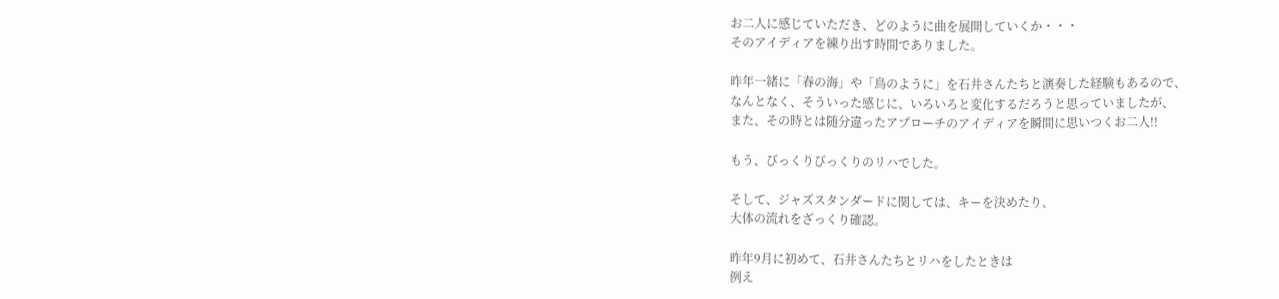お二人に感じていただき、どのように曲を展開していくか・・・
そのアイディアを練り出す時間でありました。

昨年一緒に「春の海」や「鳥のように」を石井さんたちと演奏した経験もあるので、
なんとなく、そういった感じに、いろいろと変化するだろうと思っていましたが、
また、その時とは随分違ったアプローチのアイディアを瞬間に思いつくお二人!!

もう、びっくりびっくりのリハでした。

そして、ジャズスタンダードに関しては、キーを決めたり、
大体の流れをざっくり確認。

昨年9月に初めて、石井さんたちとリハをしたときは
例え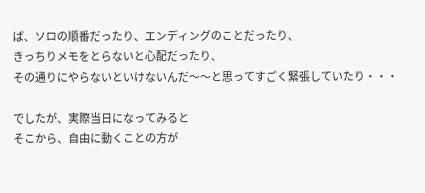ば、ソロの順番だったり、エンディングのことだったり、
きっちりメモをとらないと心配だったり、
その通りにやらないといけないんだ〜〜と思ってすごく緊張していたり・・・

でしたが、実際当日になってみると
そこから、自由に動くことの方が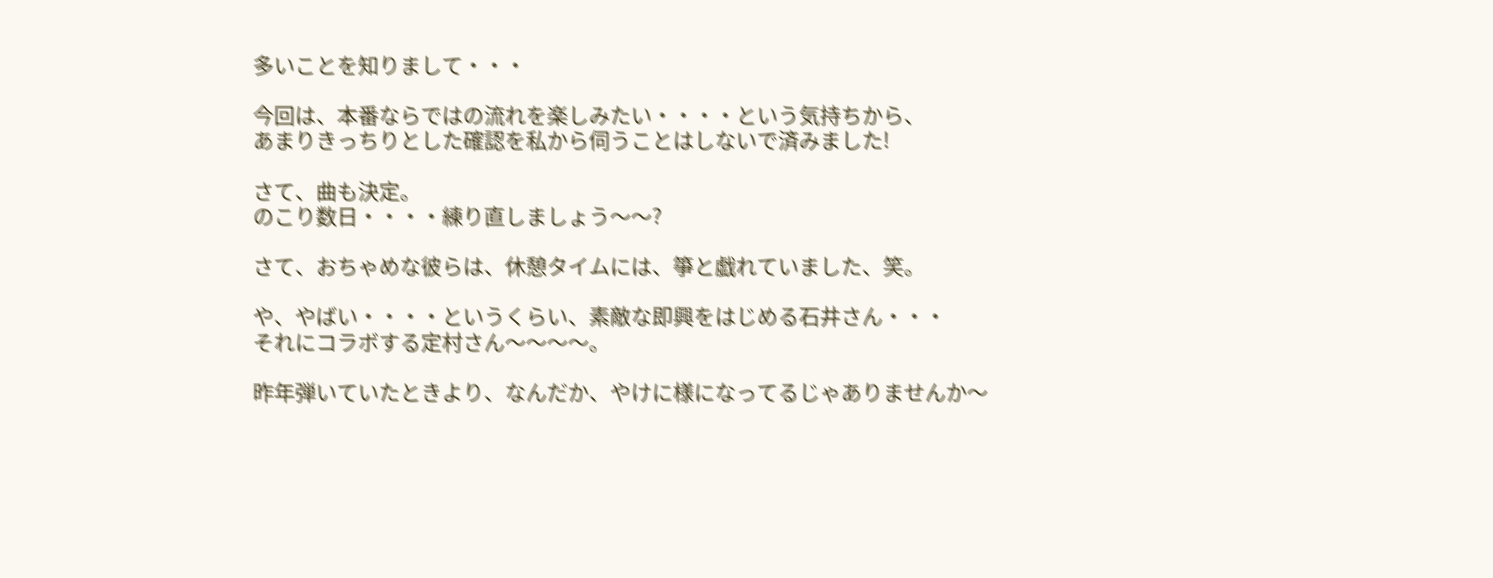多いことを知りまして・・・

今回は、本番ならではの流れを楽しみたい・・・・という気持ちから、
あまりきっちりとした確認を私から伺うことはしないで済みました!

さて、曲も決定。
のこり数日・・・・練り直しましょう〜〜?

さて、おちゃめな彼らは、休憩タイムには、箏と戯れていました、笑。

や、やばい・・・・というくらい、素敵な即興をはじめる石井さん・・・
それにコラボする定村さん〜〜〜〜。

昨年弾いていたときより、なんだか、やけに様になってるじゃありませんか〜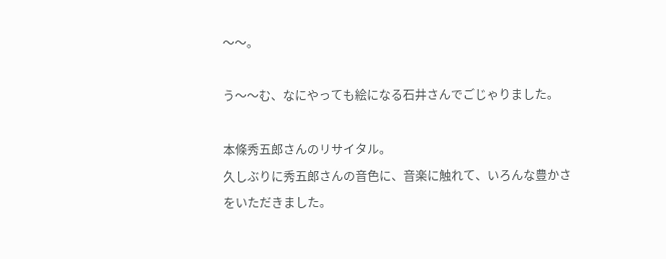〜〜。

う〜〜む、なにやっても絵になる石井さんでごじゃりました。

本條秀五郎さんのリサイタル。
久しぶりに秀五郎さんの音色に、音楽に触れて、いろんな豊かさをいただきました。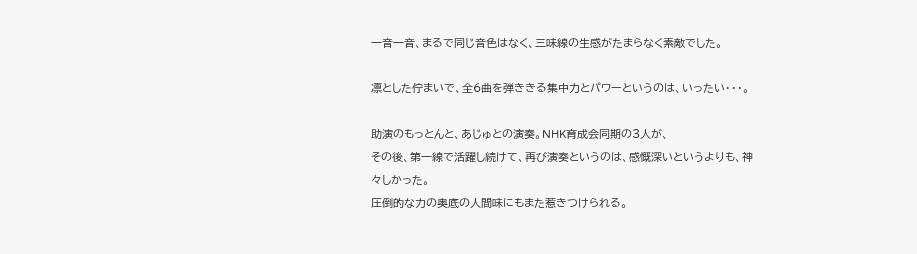一音一音、まるで同じ音色はなく、三味線の生感がたまらなく素敵でした。

凛とした佇まいで、全6曲を弾ききる集中力とパワーというのは、いったい・・・。

助演のもっとんと、あじゅとの演奏。NHK育成会同期の3人が、
その後、第一線で活躍し続けて、再び演奏というのは、感慨深いというよりも、神々しかった。
圧倒的な力の奥底の人間味にもまた惹きつけられる。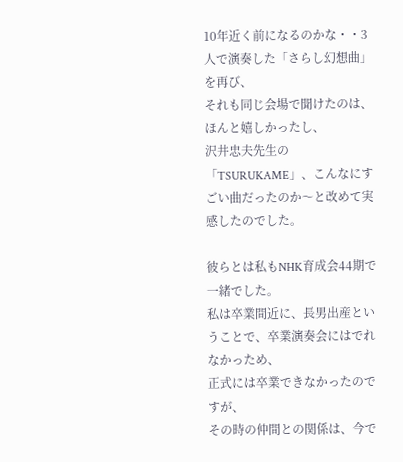10年近く前になるのかな・・3人で演奏した「さらし幻想曲」を再び、
それも同じ会場で聞けたのは、ほんと嬉しかったし、
沢井忠夫先生の「TSURUKAME」、こんなにすごい曲だったのか〜と改めて実感したのでした。

彼らとは私もNHK育成会44期で一緒でした。
私は卒業間近に、長男出産ということで、卒業演奏会にはでれなかっため、
正式には卒業できなかったのですが、
その時の仲間との関係は、今で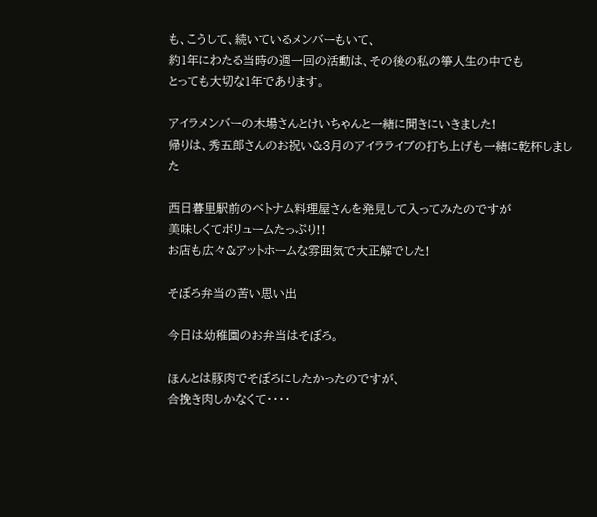も、こうして、続いているメンバーもいて、
約1年にわたる当時の週一回の活動は、その後の私の箏人生の中でも
とっても大切な1年であります。

アイラメンバーの木場さんとけいちゃんと一緒に聞きにいきました!
帰りは、秀五郎さんのお祝い&3月のアイラライブの打ち上げも一緒に乾杯しました

西日暮里駅前のベトナム料理屋さんを発見して入ってみたのですが
美味しくてボリュームたっぷり!!
お店も広々&アットホームな雰囲気で大正解でした!

そぼろ弁当の苦い思い出

今日は幼稚園のお弁当はそぼろ。

ほんとは豚肉でそぼろにしたかったのですが、
合挽き肉しかなくて・・・・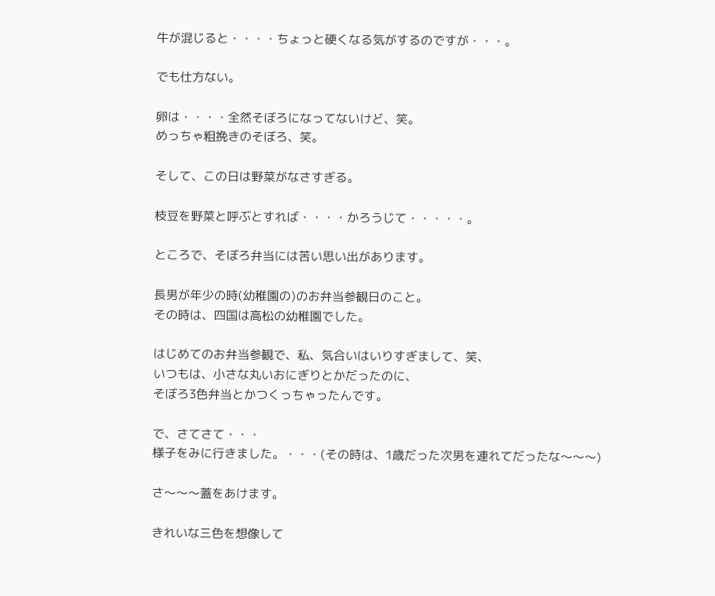牛が混じると・・・・ちょっと硬くなる気がするのですが・・・。

でも仕方ない。

卵は・・・・全然そぼろになってないけど、笑。
めっちゃ粗挽きのそぼろ、笑。

そして、この日は野菜がなさすぎる。

枝豆を野菜と呼ぶとすれば・・・・かろうじて・・・・・。

ところで、そぼろ弁当には苦い思い出があります。

長男が年少の時(幼稚園の)のお弁当参観日のこと。
その時は、四国は高松の幼稚園でした。

はじめてのお弁当参観で、私、気合いはいりすぎまして、笑、
いつもは、小さな丸いおにぎりとかだったのに、
そぼろ3色弁当とかつくっちゃったんです。

で、さてさて・・・
様子をみに行きました。・・・(その時は、1歳だった次男を連れてだったな〜〜〜)

さ〜〜〜蓋をあけます。

きれいな三色を想像して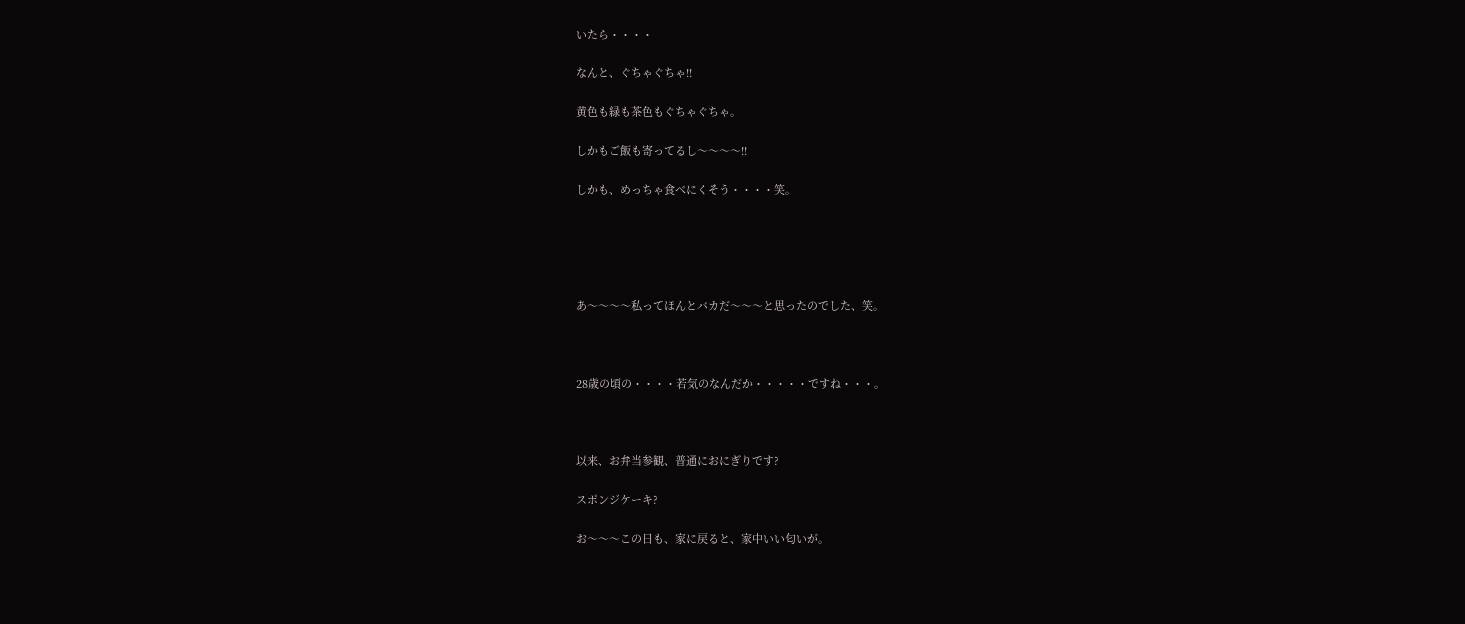いたら・・・・

なんと、ぐちゃぐちゃ!!

黄色も緑も茶色もぐちゃぐちゃ。

しかもご飯も寄ってるし〜〜〜〜!!

しかも、めっちゃ食べにくそう・・・・笑。





あ〜〜〜〜私ってほんとバカだ〜〜〜と思ったのでした、笑。



28歳の頃の・・・・若気のなんだか・・・・・ですね・・・。



以来、お弁当参観、普通におにぎりです?

スポンジケーキ?

お〜〜〜この日も、家に戻ると、家中いい匂いが。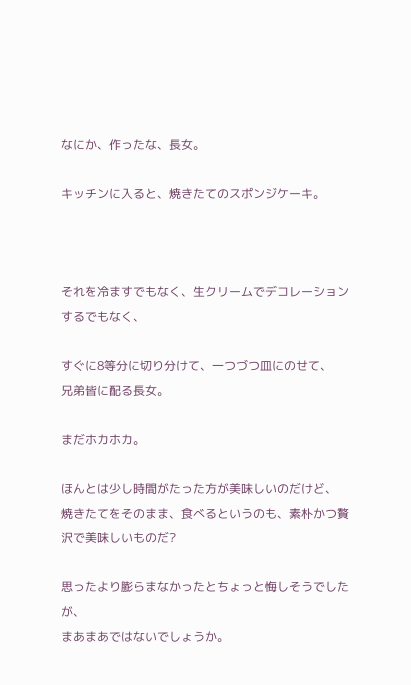なにか、作ったな、長女。

キッチンに入ると、焼きたてのスポンジケーキ。



それを冷ますでもなく、生クリームでデコレーションするでもなく、

すぐに8等分に切り分けて、一つづつ皿にのせて、
兄弟皆に配る長女。

まだホカホカ。

ほんとは少し時間がたった方が美味しいのだけど、
焼きたてをそのまま、食べるというのも、素朴かつ贅沢で美味しいものだ?

思ったより膨らまなかったとちょっと悔しそうでしたが、
まあまあではないでしょうか。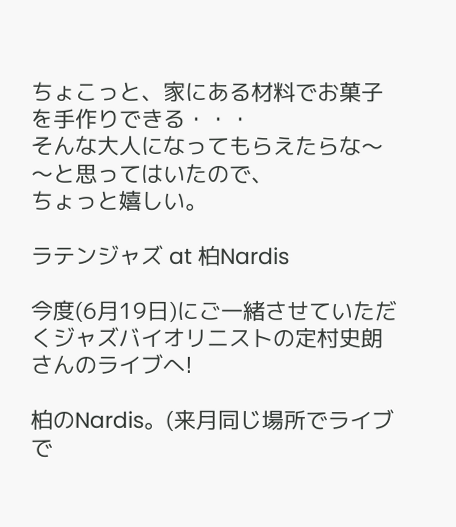ちょこっと、家にある材料でお菓子を手作りできる・・・
そんな大人になってもらえたらな〜〜と思ってはいたので、
ちょっと嬉しい。

ラテンジャズ at 柏Nardis

今度(6月19日)にご一緒させていただくジャズバイオリニストの定村史朗さんのライブへ!

柏のNardis。(来月同じ場所でライブで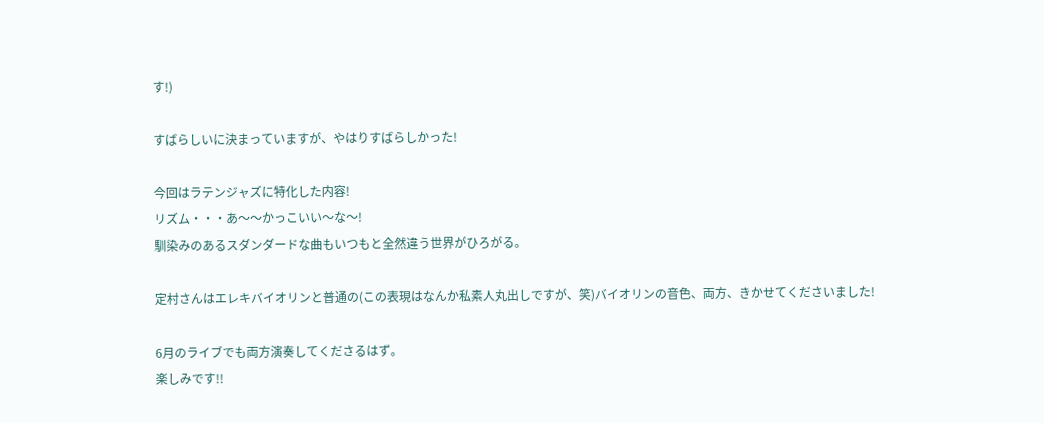す!)

すばらしいに決まっていますが、やはりすばらしかった!

今回はラテンジャズに特化した内容!
リズム・・・あ〜〜かっこいい〜な〜!
馴染みのあるスダンダードな曲もいつもと全然違う世界がひろがる。

定村さんはエレキバイオリンと普通の(この表現はなんか私素人丸出しですが、笑)バイオリンの音色、両方、きかせてくださいました!

6月のライブでも両方演奏してくださるはず。
楽しみです!!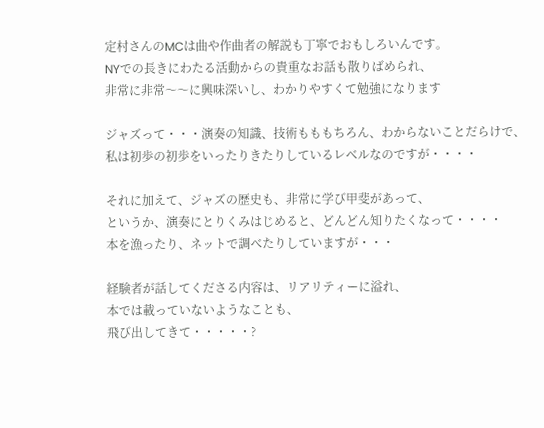定村さんのMCは曲や作曲者の解説も丁寧でおもしろいんです。
NYでの長きにわたる活動からの貴重なお話も散りばめられ、
非常に非常〜〜に興味深いし、わかりやすくて勉強になります

ジャズって・・・演奏の知識、技術もももちろん、わからないことだらけで、
私は初歩の初歩をいったりきたりしているレベルなのですが・・・・

それに加えて、ジャズの歴史も、非常に学び甲斐があって、
というか、演奏にとりくみはじめると、どんどん知りたくなって・・・・
本を漁ったり、ネットで調べたりしていますが・・・

経験者が話してくださる内容は、リアリティーに溢れ、
本では載っていないようなことも、
飛び出してきて・・・・・?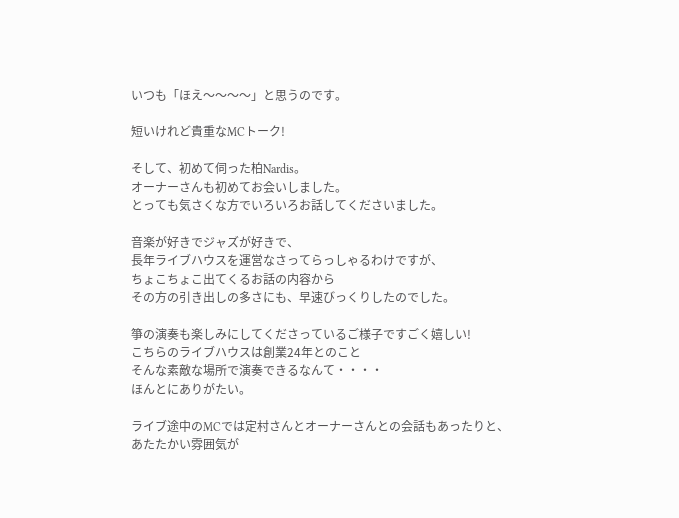いつも「ほえ〜〜〜〜」と思うのです。

短いけれど貴重なMCトーク!

そして、初めて伺った柏Nardis。
オーナーさんも初めてお会いしました。
とっても気さくな方でいろいろお話してくださいました。

音楽が好きでジャズが好きで、
長年ライブハウスを運営なさってらっしゃるわけですが、
ちょこちょこ出てくるお話の内容から
その方の引き出しの多さにも、早速びっくりしたのでした。

箏の演奏も楽しみにしてくださっているご様子ですごく嬉しい!
こちらのライブハウスは創業24年とのこと
そんな素敵な場所で演奏できるなんて・・・・
ほんとにありがたい。

ライブ途中のMCでは定村さんとオーナーさんとの会話もあったりと、
あたたかい雰囲気が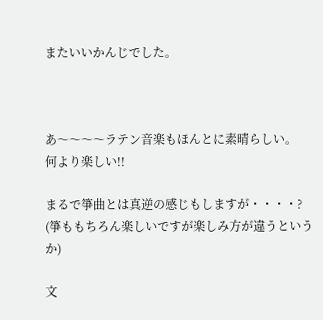またいいかんじでした。



あ〜〜〜〜ラテン音楽もほんとに素晴らしい。
何より楽しい!!

まるで箏曲とは真逆の感じもしますが・・・・?
(箏ももちろん楽しいですが楽しみ方が違うというか)

文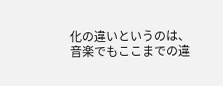化の違いというのは、
音楽でもここまでの違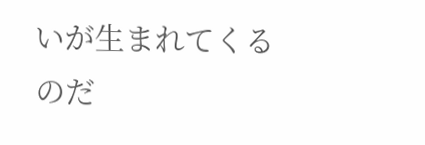いが生まれてくるのだ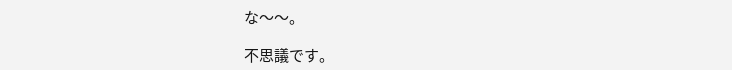な〜〜。

不思議です。